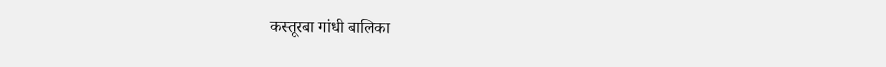कस्तूरबा गांधी बालिका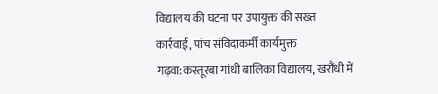विद्यालय की घटना पर उपायुक्त की सख्त कार्रवाई, पांच संविदाकर्मी कार्यमुक्त
गढ़वा:कस्तूरबा गांधी बालिका विद्यालय, खरौंधी में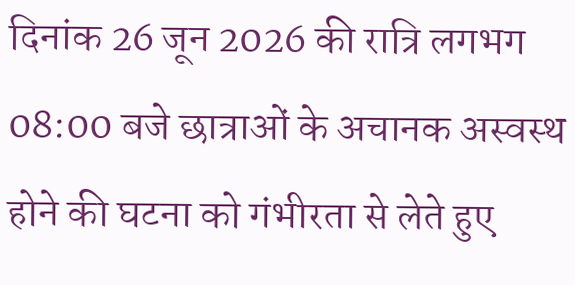दिनांक 26 जून 2026 की रात्रि लगभग 08:00 बजे छात्राओं के अचानक अस्वस्थ होने की घटना को गंभीरता से लेते हुए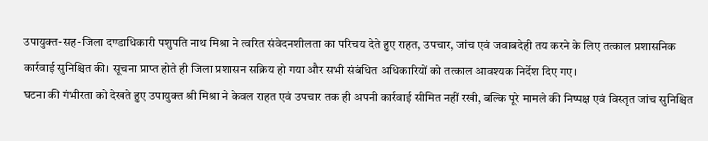उपायुक्त-सह-जिला दण्डाधिकारी पशुपति नाथ मिश्रा ने त्वरित संवेदनशीलता का परिचय देते हुए राहत, उपचार, जांच एवं जवाबदेही तय करने के लिए तत्काल प्रशासनिक कार्रवाई सुनिश्चित की। सूचना प्राप्त होते ही जिला प्रशासन सक्रिय हो गया और सभी संबंधित अधिकारियों को तत्काल आवश्यक निर्देश दिए गए।
घटना की गंभीरता को देखते हुए उपायुक्त श्री मिश्रा ने केवल राहत एवं उपचार तक ही अपनी कार्रवाई सीमित नहीं रखी, बल्कि पूरे मामले की निष्पक्ष एवं विस्तृत जांच सुनिश्चित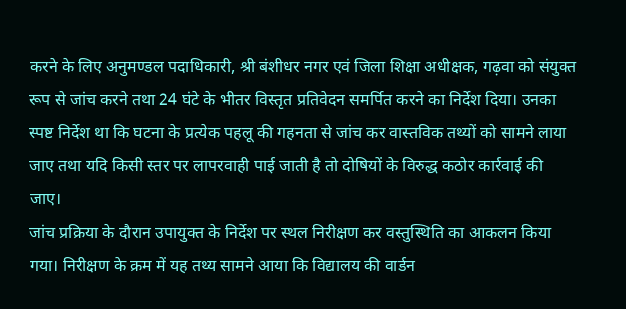करने के लिए अनुमण्डल पदाधिकारी, श्री बंशीधर नगर एवं जिला शिक्षा अधीक्षक, गढ़वा को संयुक्त रूप से जांच करने तथा 24 घंटे के भीतर विस्तृत प्रतिवेदन समर्पित करने का निर्देश दिया। उनका स्पष्ट निर्देश था कि घटना के प्रत्येक पहलू की गहनता से जांच कर वास्तविक तथ्यों को सामने लाया जाए तथा यदि किसी स्तर पर लापरवाही पाई जाती है तो दोषियों के विरुद्ध कठोर कार्रवाई की जाए।
जांच प्रक्रिया के दौरान उपायुक्त के निर्देश पर स्थल निरीक्षण कर वस्तुस्थिति का आकलन किया गया। निरीक्षण के क्रम में यह तथ्य सामने आया कि विद्यालय की वार्डन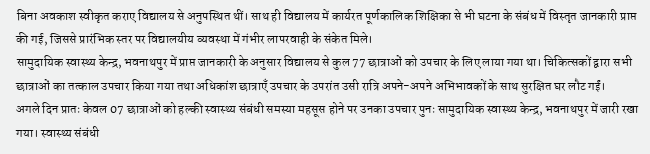बिना अवकाश स्वीकृत कराए विद्यालय से अनुपस्थित थीं। साथ ही विद्यालय में कार्यरत पूर्णकालिक शिक्षिका से भी घटना के संबंध में विस्तृत जानकारी प्राप्त की गई, जिससे प्रारंभिक स्तर पर विद्यालयीय व्यवस्था में गंभीर लापरवाही के संकेत मिले।
सामुदायिक स्वास्थ्य केन्द्र, भवनाथपुर में प्राप्त जानकारी के अनुसार विद्यालय से कुल 77 छात्राओं को उपचार के लिए लाया गया था। चिकित्सकों द्वारा सभी छात्राओं का तत्काल उपचार किया गया तथा अधिकांश छात्राएँ उपचार के उपरांत उसी रात्रि अपने-अपने अभिभावकों के साथ सुरक्षित घर लौट गईं।
अगले दिन प्रातः केवल 07 छात्राओं को हल्की स्वास्थ्य संबंधी समस्या महसूस होने पर उनका उपचार पुनः सामुदायिक स्वास्थ्य केन्द्र, भवनाथपुर में जारी रखा गया। स्वास्थ्य संबंधी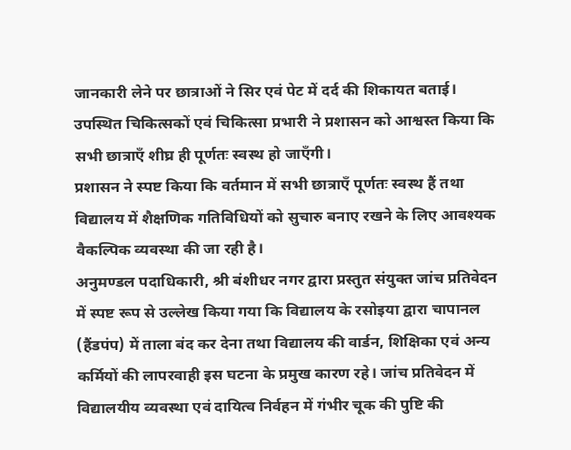जानकारी लेने पर छात्राओं ने सिर एवं पेट में दर्द की शिकायत बताई। उपस्थित चिकित्सकों एवं चिकित्सा प्रभारी ने प्रशासन को आश्वस्त किया कि सभी छात्राएँ शीघ्र ही पूर्णतः स्वस्थ हो जाएँगी।
प्रशासन ने स्पष्ट किया कि वर्तमान में सभी छात्राएँ पूर्णतः स्वस्थ हैं तथा विद्यालय में शैक्षणिक गतिविधियों को सुचारु बनाए रखने के लिए आवश्यक वैकल्पिक व्यवस्था की जा रही है।
अनुमण्डल पदाधिकारी, श्री बंशीधर नगर द्वारा प्रस्तुत संयुक्त जांच प्रतिवेदन में स्पष्ट रूप से उल्लेख किया गया कि विद्यालय के रसोइया द्वारा चापानल (हैंडपंप) में ताला बंद कर देना तथा विद्यालय की वार्डन, शिक्षिका एवं अन्य कर्मियों की लापरवाही इस घटना के प्रमुख कारण रहे। जांच प्रतिवेदन में विद्यालयीय व्यवस्था एवं दायित्व निर्वहन में गंभीर चूक की पुष्टि की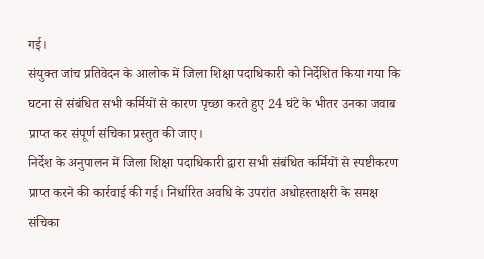गई।
संयुक्त जांच प्रतिवेदन के आलोक में जिला शिक्षा पदाधिकारी को निर्देशित किया गया कि घटना से संबंधित सभी कर्मियों से कारण पृच्छा करते हुए 24 घंटे के भीतर उनका जवाब प्राप्त कर संपूर्ण संचिका प्रस्तुत की जाए।
निर्देश के अनुपालन में जिला शिक्षा पदाधिकारी द्वारा सभी संबंधित कर्मियों से स्पष्टीकरण प्राप्त करने की कार्रवाई की गई। निर्धारित अवधि के उपरांत अधोहस्ताक्षरी के समक्ष संचिका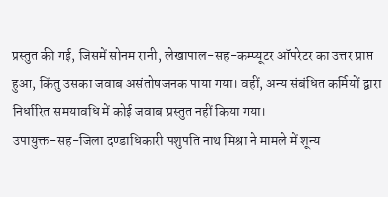प्रस्तुत की गई, जिसमें सोनम रानी, लेखापाल-सह-कम्प्यूटर ऑपरेटर का उत्तर प्राप्त हुआ, किंतु उसका जवाब असंतोषजनक पाया गया। वहीं, अन्य संबंधित कर्मियों द्वारा निर्धारित समयावधि में कोई जवाब प्रस्तुत नहीं किया गया।
उपायुक्त-सह-जिला दण्डाधिकारी पशुपति नाथ मिश्रा ने मामले में शून्य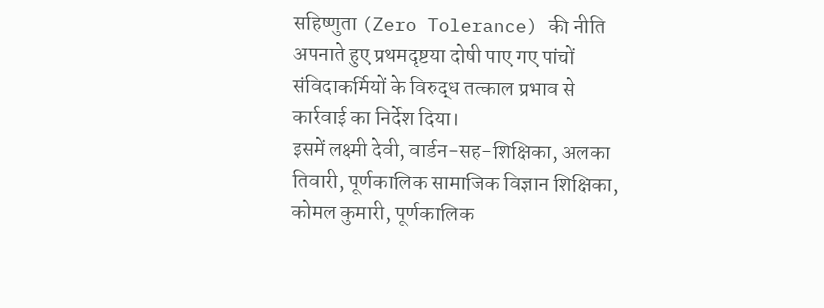सहिष्णुता (Zero Tolerance) की नीति अपनाते हुए प्रथमदृष्टया दोषी पाए गए पांचों संविदाकर्मियों के विरुद्ध तत्काल प्रभाव से कार्रवाई का निर्देश दिया।
इसमें लक्ष्मी देवी, वार्डन-सह-शिक्षिका, अलका तिवारी, पूर्णकालिक सामाजिक विज्ञान शिक्षिका, कोमल कुमारी, पूर्णकालिक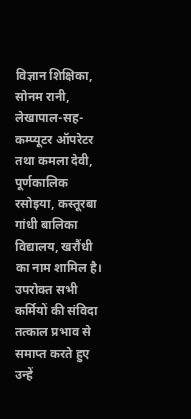विज्ञान शिक्षिका, सोनम रानी, लेखापाल-सह-कम्प्यूटर ऑपरेटर तथा कमला देवी, पूर्णकालिक रसोइया, कस्तूरबा गांधी बालिका विद्यालय, खरौंधी का नाम शामिल है।
उपरोक्त सभी कर्मियों की संविदा तत्काल प्रभाव से समाप्त करते हुए उन्हें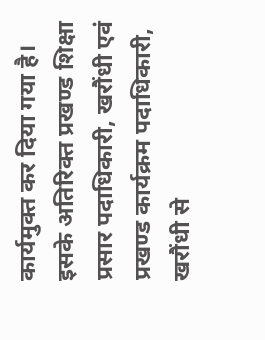कार्यमुक्त कर दिया गया है। इसके अतिरिक्त प्रखण्ड शिक्षा प्रसार पदाधिकारी, खरौंधी एवं प्रखण्ड कार्यक्रम पदाधिकारी, खरौंधी से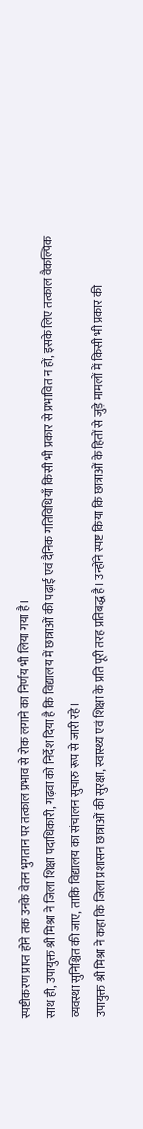स्पष्टीकरण प्राप्त होने तक उनके वेतन भुगतान पर तत्काल प्रभाव से रोक लगाने का निर्णय भी लिया गया है।
साथ ही, उपायुक्त श्री मिश्रा ने जिला शिक्षा पदाधिकारी, गढ़वा को निर्देश दिया है कि विद्यालय में छात्राओं की पढ़ाई एवं दैनिक गतिविधियाँ किसी भी प्रकार से प्रभावित न हों, इसके लिए तत्काल वैकल्पिक व्यवस्था सुनिश्चित की जाए, ताकि विद्यालय का संचालन सुचारु रूप से जारी रहे।
उपायुक्त श्री मिश्रा ने कहा कि जिला प्रशासन छात्राओं की सुरक्षा, स्वास्थ्य एवं शिक्षा के प्रति पूरी तरह प्रतिबद्ध है। उन्होंने स्पष्ट किया कि छात्राओं के हितों से जुड़े मामलों में किसी भी प्रकार की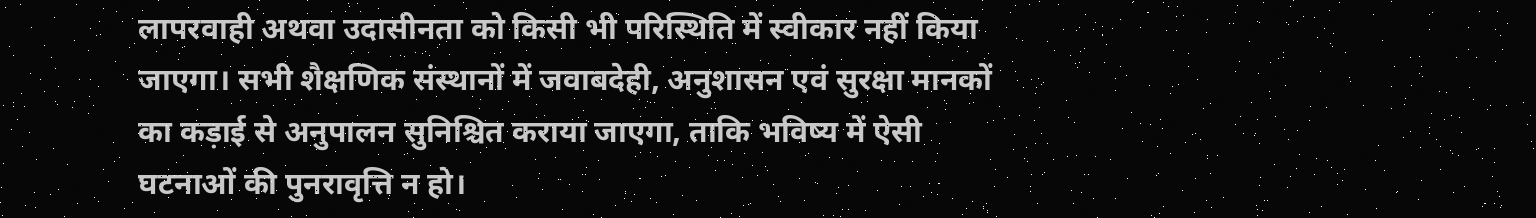लापरवाही अथवा उदासीनता को किसी भी परिस्थिति में स्वीकार नहीं किया जाएगा। सभी शैक्षणिक संस्थानों में जवाबदेही, अनुशासन एवं सुरक्षा मानकों का कड़ाई से अनुपालन सुनिश्चित कराया जाएगा, ताकि भविष्य में ऐसी घटनाओं की पुनरावृत्ति न हो।